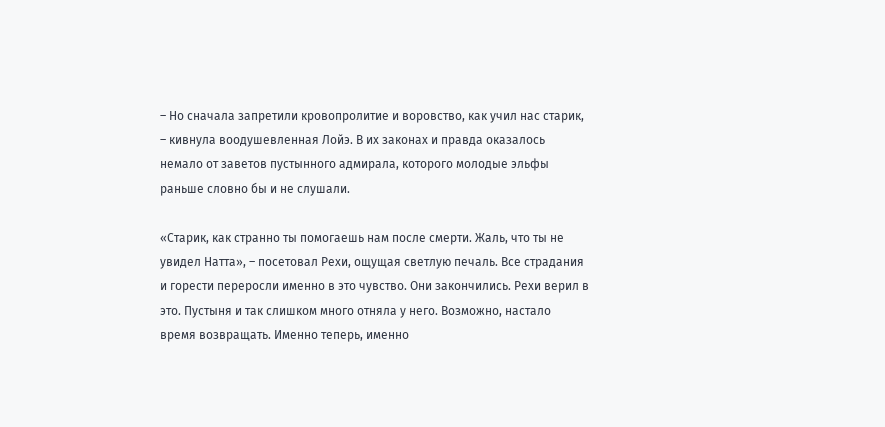– Но сначала запретили кровопролитие и воровство, как учил нас старик, – кивнула воодушевленная Лойэ. В их законах и правда оказалось немало от заветов пустынного адмирала, которого молодые эльфы раньше словно бы и не слушали.

«Старик, как странно ты помогаешь нам после смерти. Жаль, что ты не увидел Натта», – посетовал Рехи, ощущая светлую печаль. Все страдания и горести переросли именно в это чувство. Они закончились. Рехи верил в это. Пустыня и так слишком много отняла у него. Возможно, настало время возвращать. Именно теперь, именно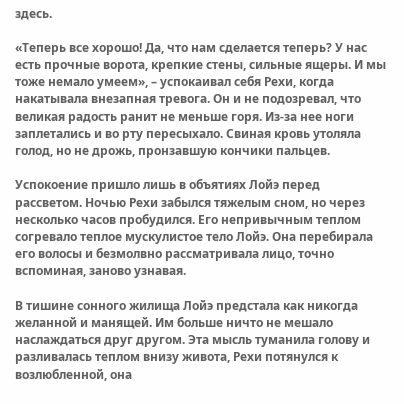здесь.

«Теперь все хорошо! Да, что нам сделается теперь? У нас есть прочные ворота, крепкие стены, сильные ящеры. И мы тоже немало умеем», – успокаивал себя Рехи, когда накатывала внезапная тревога. Он и не подозревал, что великая радость ранит не меньше горя. Из-за нее ноги заплетались и во рту пересыхало. Свиная кровь утоляла голод, но не дрожь, пронзавшую кончики пальцев.

Успокоение пришло лишь в объятиях Лойэ перед рассветом. Ночью Рехи забылся тяжелым сном, но через несколько часов пробудился. Его непривычным теплом согревало теплое мускулистое тело Лойэ. Она перебирала его волосы и безмолвно рассматривала лицо, точно вспоминая, заново узнавая.

В тишине сонного жилища Лойэ предстала как никогда желанной и манящей. Им больше ничто не мешало наслаждаться друг другом. Эта мысль туманила голову и разливалась теплом внизу живота, Рехи потянулся к возлюбленной, она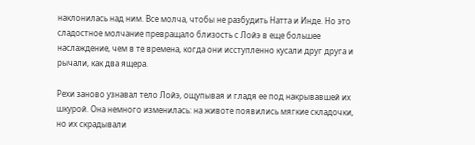наклонилась над ним. Все молча, чтобы не разбудить Натта и Инде. Но это сладостное молчание превращало близость с Лойэ в еще большее наслаждение, чем в те времена, когда они исступленно кусали друг друга и рычали, как два ящера.

Рехи заново узнавал тело Лойэ, ощупывая и гладя ее под накрывавшей их шкурой. Она немного изменилась: на животе появились мягкие складочки, но их скрадывали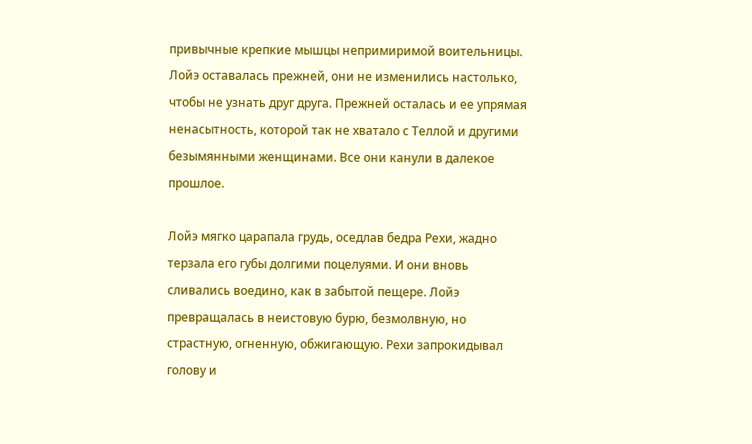привычные крепкие мышцы непримиримой воительницы. Лойэ оставалась прежней, они не изменились настолько, чтобы не узнать друг друга. Прежней осталась и ее упрямая ненасытность, которой так не хватало с Теллой и другими безымянными женщинами. Все они канули в далекое прошлое.

Лойэ мягко царапала грудь, оседлав бедра Рехи, жадно терзала его губы долгими поцелуями. И они вновь сливались воедино, как в забытой пещере. Лойэ превращалась в неистовую бурю, безмолвную, но страстную, огненную, обжигающую. Рехи запрокидывал голову и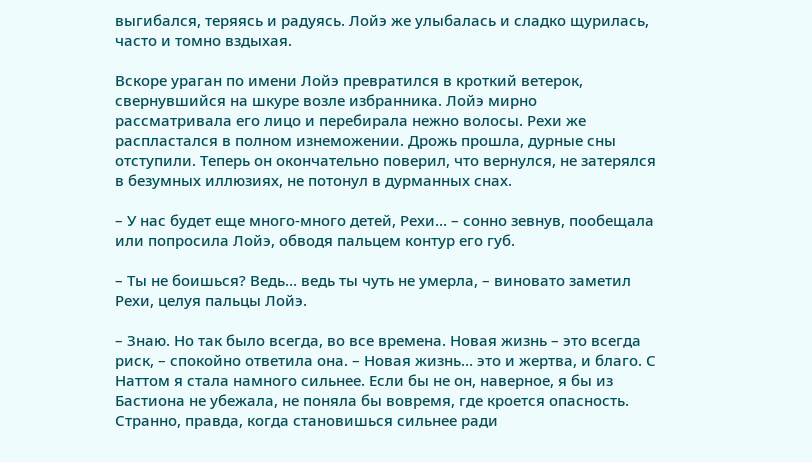выгибался, теряясь и радуясь. Лойэ же улыбалась и сладко щурилась, часто и томно вздыхая.

Вскоре ураган по имени Лойэ превратился в кроткий ветерок, свернувшийся на шкуре возле избранника. Лойэ мирно рассматривала его лицо и перебирала нежно волосы. Рехи же распластался в полном изнеможении. Дрожь прошла, дурные сны отступили. Теперь он окончательно поверил, что вернулся, не затерялся в безумных иллюзиях, не потонул в дурманных снах.

– У нас будет еще много-много детей, Рехи… – сонно зевнув, пообещала или попросила Лойэ, обводя пальцем контур его губ.

– Ты не боишься? Ведь… ведь ты чуть не умерла, – виновато заметил Рехи, целуя пальцы Лойэ.

– Знаю. Но так было всегда, во все времена. Новая жизнь – это всегда риск, – спокойно ответила она. – Новая жизнь… это и жертва, и благо. С Наттом я стала намного сильнее. Если бы не он, наверное, я бы из Бастиона не убежала, не поняла бы вовремя, где кроется опасность. Странно, правда, когда становишься сильнее ради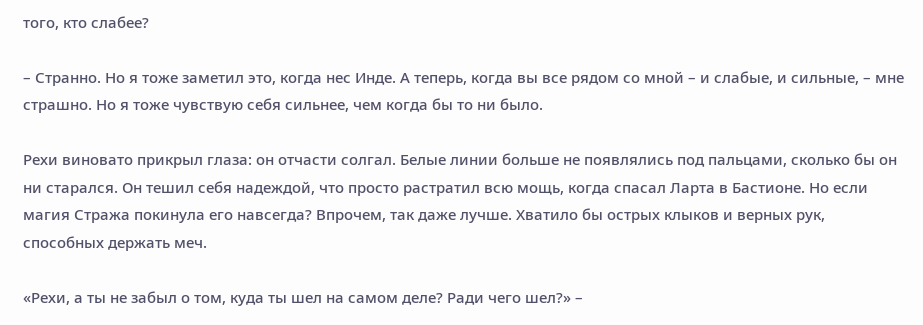того, кто слабее?

– Странно. Но я тоже заметил это, когда нес Инде. А теперь, когда вы все рядом со мной – и слабые, и сильные, – мне страшно. Но я тоже чувствую себя сильнее, чем когда бы то ни было.

Рехи виновато прикрыл глаза: он отчасти солгал. Белые линии больше не появлялись под пальцами, сколько бы он ни старался. Он тешил себя надеждой, что просто растратил всю мощь, когда спасал Ларта в Бастионе. Но если магия Стража покинула его навсегда? Впрочем, так даже лучше. Хватило бы острых клыков и верных рук, способных держать меч.

«Рехи, а ты не забыл о том, куда ты шел на самом деле? Ради чего шел?» –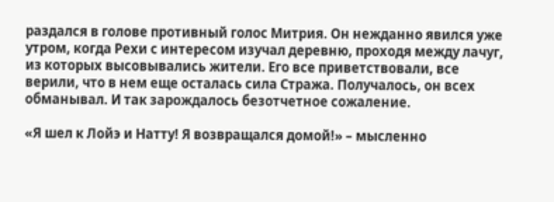раздался в голове противный голос Митрия. Он нежданно явился уже утром, когда Рехи с интересом изучал деревню, проходя между лачуг, из которых высовывались жители. Его все приветствовали, все верили, что в нем еще осталась сила Стража. Получалось, он всех обманывал. И так зарождалось безотчетное сожаление.

«Я шел к Лойэ и Натту! Я возвращался домой!» – мысленно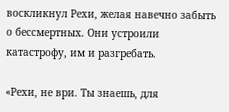воскликнул Рехи, желая навечно забыть о бессмертных. Они устроили катастрофу, им и разгребать.

«Рехи, не ври. Ты знаешь, для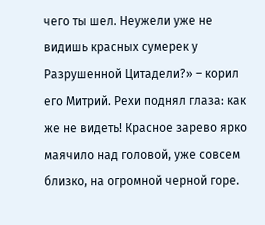чего ты шел. Неужели уже не видишь красных сумерек у Разрушенной Цитадели?» – корил его Митрий. Рехи поднял глаза: как же не видеть! Красное зарево ярко маячило над головой, уже совсем близко, на огромной черной горе.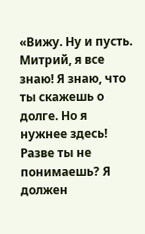«Вижу. Ну и пусть. Митрий, я все знаю! Я знаю, что ты скажешь о долге. Но я нужнее здесь! Разве ты не понимаешь? Я должен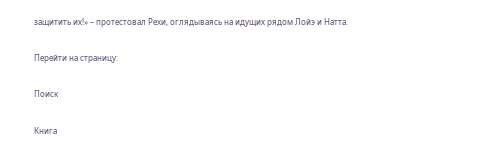защитить их!» – протестовал Рехи, оглядываясь на идущих рядом Лойэ и Натта.

Перейти на страницу:

Поиск

Книга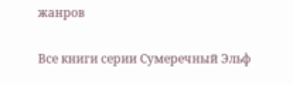жанров

Все книги серии Сумеречный Эльф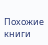Похожие книги